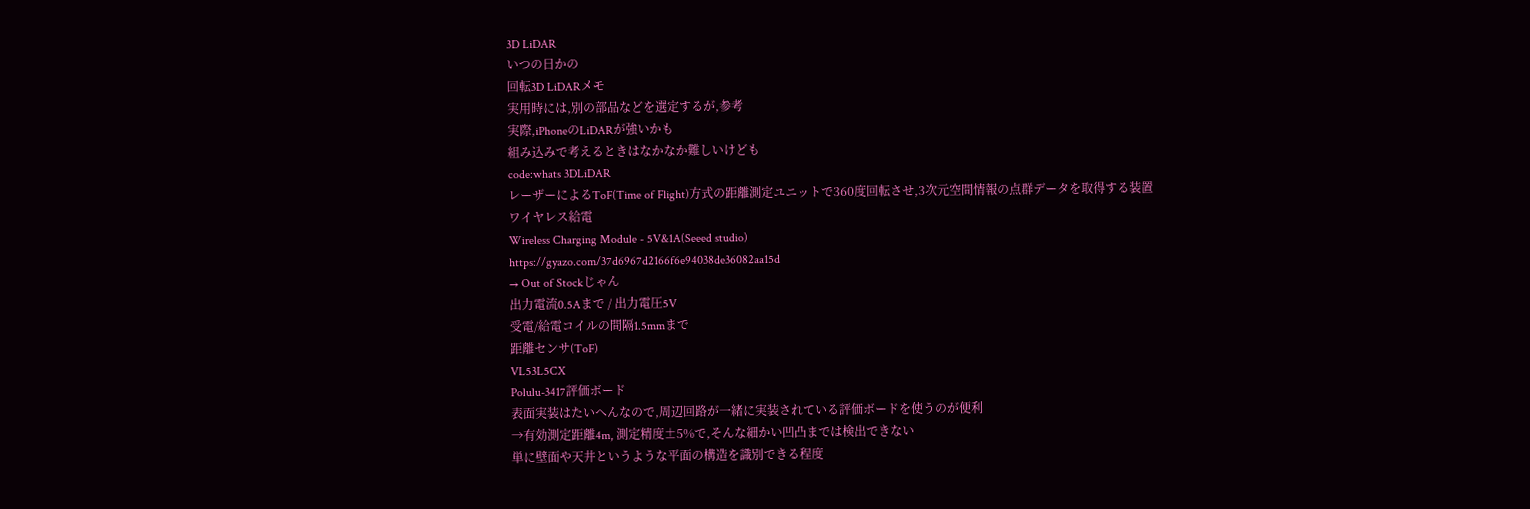3D LiDAR
いつの日かの
回転3D LiDARメモ
実用時には,別の部品などを選定するが,参考
実際,iPhoneのLiDARが強いかも
組み込みで考えるときはなかなか難しいけども
code:whats 3DLiDAR
レーザーによるToF(Time of Flight)方式の距離測定ユニットで360度回転させ,3次元空間情報の点群データを取得する装置
ワイヤレス給電
Wireless Charging Module - 5V&1A(Seeed studio)
https://gyazo.com/37d6967d2166f6e94038de36082aa15d
→ Out of Stockじゃん
出力電流0.5Aまで / 出力電圧5V
受電/給電コイルの間隔1.5mmまで
距離センサ(ToF)
VL53L5CX
Polulu-3417評価ボード
表面実装はたいへんなので,周辺回路が一緒に実装されている評価ボードを使うのが便利
→有効測定距離4m, 測定精度±5%で,そんな細かい凹凸までは検出できない
単に壁面や天井というような平面の構造を識別できる程度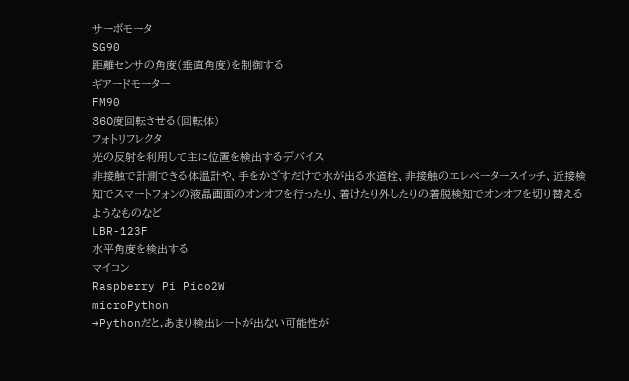サーボモータ
SG90
距離センサの角度(垂直角度)を制御する
ギアードモーター
FM90
360度回転させる(回転体)
フォトリフレクタ
光の反射を利用して主に位置を検出するデバイス
非接触で計測できる体温計や、手をかざすだけで水が出る水道栓、非接触のエレベータースイッチ、近接検知でスマートフォンの液晶画面のオンオフを行ったり、着けたり外したりの着脱検知でオンオフを切り替えるようなものなど
LBR-123F
水平角度を検出する
マイコン
Raspberry Pi Pico2W
microPython
→Pythonだと,あまり検出レートが出ない可能性が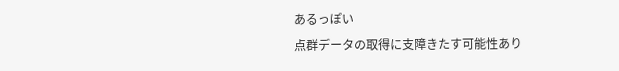あるっぽい
点群データの取得に支障きたす可能性あり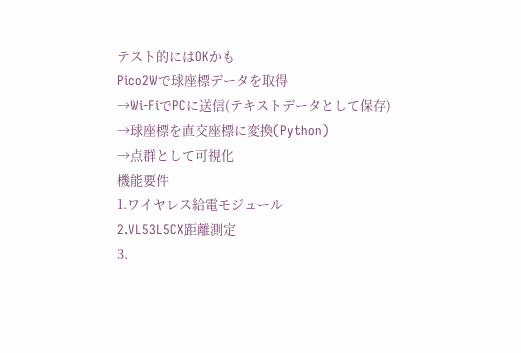テスト的にはOKかも
Pico2Wで球座標データを取得
→Wi-FiでPCに送信(テキストデータとして保存)
→球座標を直交座標に変換(Python)
→点群として可視化
機能要件
1.ワイヤレス給電モジュール
2.VL53L5CX距離測定
3.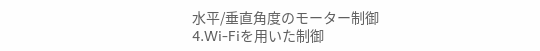水平/垂直角度のモーター制御
4.Wi-Fiを用いた制御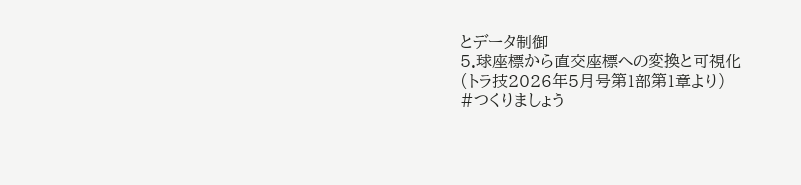とデータ制御
5.球座標から直交座標への変換と可視化
(トラ技2026年5月号第1部第1章より)
#つくりましょう